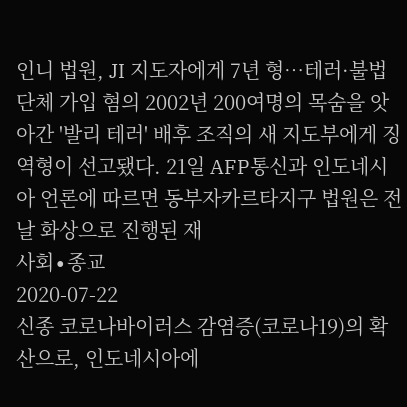인니 법원, JI 지도자에게 7년 형…테러·불법 단체 가입 혐의 2002년 200여명의 목숨을 앗아간 '발리 테러' 배후 조직의 새 지도부에게 징역형이 선고됐다. 21일 AFP통신과 인도네시아 언론에 따르면 동부자카르타지구 법원은 전날 화상으로 진행된 재
사회∙종교
2020-07-22
신종 코로나바이러스 감염증(코로나19)의 확산으로, 인도네시아에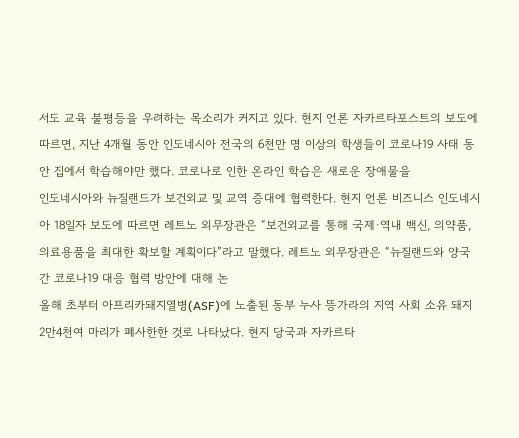서도 교육 불평등을 우려하는 목소리가 커지고 있다. 현지 언론 자카르타포스트의 보도에 따르면, 지난 4개월 동안 인도네시아 전국의 6천만 명 이상의 학생들이 코로나19 사태 동안 집에서 학습해야만 했다. 코로나로 인한 온라인 학습은 새로운 장애물을
인도네시아와 뉴질랜드가 보건외교 및 교역 증대에 협력한다. 현지 언론 비즈니스 인도네시아 18일자 보도에 따르면 레트노 외무장관은 “보건외교를 통해 국제·역내 백신, 의약품, 의료용품을 최대한 확보할 계획이다”라고 말했다. 레트노 외무장관은 “뉴질랜드와 양국 간 코로나19 대응 협력 방안에 대해 논
올해 초부터 아프리카돼지열병(ASF)에 노출된 동부 누사 뜽가라의 지역 사회 소유 돼지 2만4천여 마리가 폐사한한 것로 나타났다. 현지 당국과 자카르타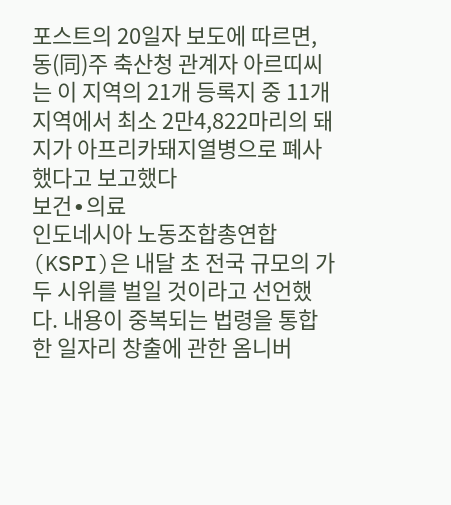포스트의 20일자 보도에 따르면, 동(同)주 축산청 관계자 아르띠씨는 이 지역의 21개 등록지 중 11개 지역에서 최소 2만4,822마리의 돼지가 아프리카돼지열병으로 폐사했다고 보고했다
보건∙의료
인도네시아 노동조합총연합(KSPI)은 내달 초 전국 규모의 가두 시위를 벌일 것이라고 선언했다. 내용이 중복되는 법령을 통합한 일자리 창출에 관한 옴니버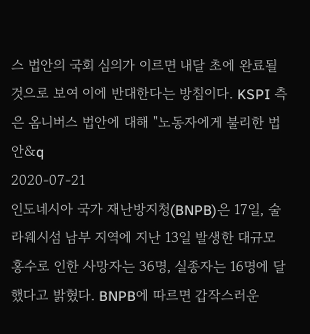스 법안의 국회 심의가 이르면 내달 초에 완료될 것으로 보여 이에 반대한다는 방침이다. KSPI 측은 옴니버스 법안에 대해 "노동자에게 불리한 법안&q
2020-07-21
인도네시아 국가 재난방지청(BNPB)은 17일, 술라웨시섬 남부 지역에 지난 13일 발생한 대규모 홍수로 인한 사망자는 36명, 실종자는 16명에 달했다고 밝혔다. BNPB에 따르면 갑작스러운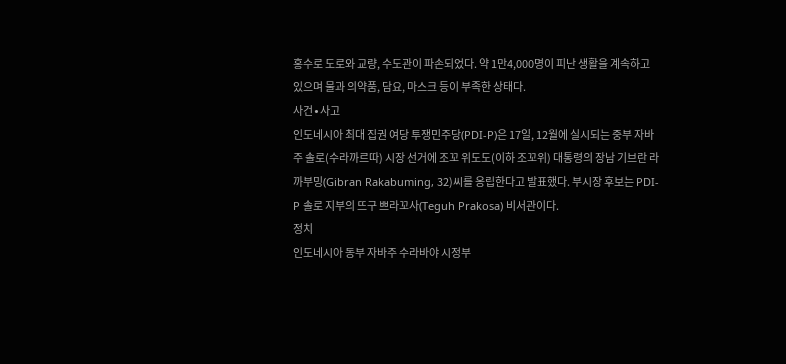홍수로 도로와 교량, 수도관이 파손되었다. 약 1만4,000명이 피난 생활을 계속하고 있으며 물과 의약품, 담요, 마스크 등이 부족한 상태다.
사건∙사고
인도네시아 최대 집권 여당 투쟁민주당(PDI-P)은 17일, 12월에 실시되는 중부 자바주 솔로(수라까르따) 시장 선거에 조꼬 위도도(이하 조꼬위) 대통령의 장남 기브란 라까부밍(Gibran Rakabuming, 32)씨를 옹립한다고 발표했다. 부시장 후보는 PDI-P 솔로 지부의 뜨구 쁘라꼬사(Teguh Prakosa) 비서관이다.
정치
인도네시아 동부 자바주 수라바야 시정부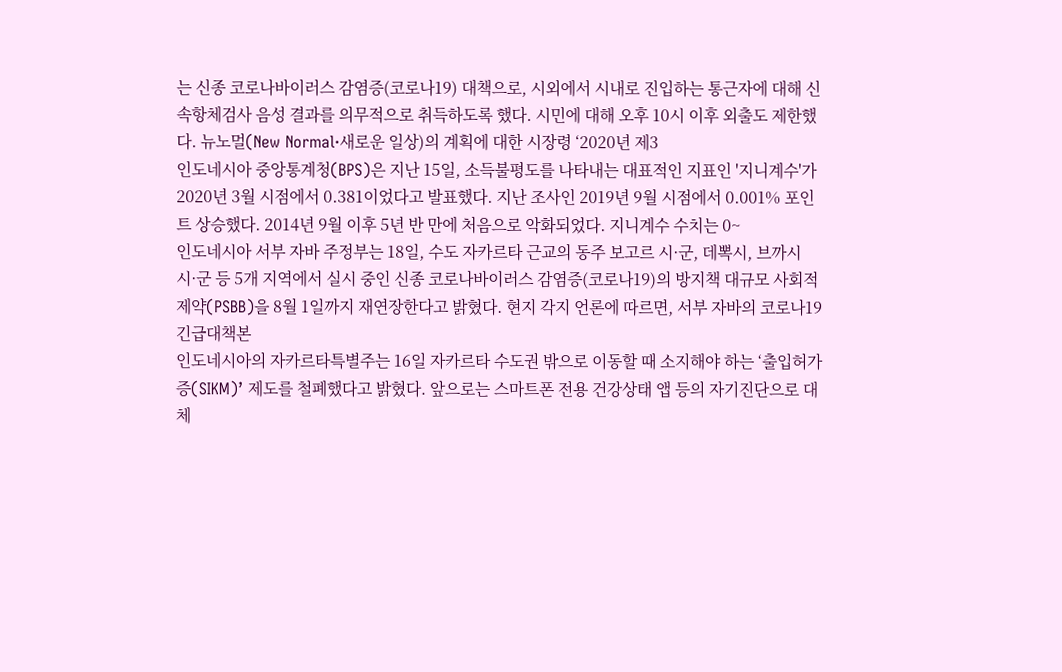는 신종 코로나바이러스 감염증(코로나19) 대책으로, 시외에서 시내로 진입하는 통근자에 대해 신속항체검사 음성 결과를 의무적으로 취득하도록 했다. 시민에 대해 오후 10시 이후 외출도 제한했다. 뉴노멀(New Normal·새로운 일상)의 계획에 대한 시장령 ‘2020년 제3
인도네시아 중앙통계청(BPS)은 지난 15일, 소득불평도를 나타내는 대표적인 지표인 '지니계수'가 2020년 3월 시점에서 0.381이었다고 발표했다. 지난 조사인 2019년 9월 시점에서 0.001% 포인트 상승했다. 2014년 9월 이후 5년 반 만에 처음으로 악화되었다. 지니계수 수치는 0~
인도네시아 서부 자바 주정부는 18일, 수도 자카르타 근교의 동주 보고르 시·군, 데뽁시, 브까시 시·군 등 5개 지역에서 실시 중인 신종 코로나바이러스 감염증(코로나19)의 방지책 대규모 사회적 제약(PSBB)을 8월 1일까지 재연장한다고 밝혔다. 현지 각지 언론에 따르면, 서부 자바의 코로나19 긴급대책본
인도네시아의 자카르타특별주는 16일 자카르타 수도권 밖으로 이동할 때 소지해야 하는 ‘출입허가증(SIKM)’ 제도를 철폐했다고 밝혔다. 앞으로는 스마트폰 전용 건강상태 앱 등의 자기진단으로 대체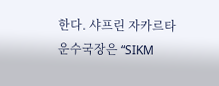한다. 샤프린 자카르타 운수국장은 “SIKM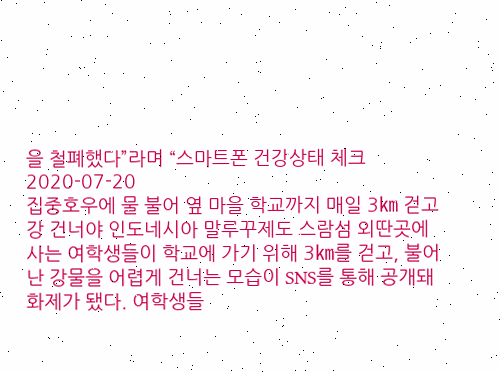을 철폐했다”라며 “스마트폰 건강상태 체크
2020-07-20
집중호우에 물 불어 옆 마을 학교까지 매일 3㎞ 걷고 강 건너야 인도네시아 말루꾸제도 스람섬 외딴곳에 사는 여학생들이 학교에 가기 위해 3㎞를 걷고, 불어난 강물을 어렵게 건너는 모습이 SNS를 통해 공개돼 화제가 됐다. 여학생들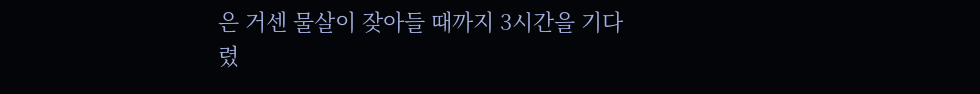은 거센 물살이 잦아들 때까지 3시간을 기다렸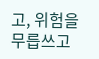고, 위험을 무릅쓰고